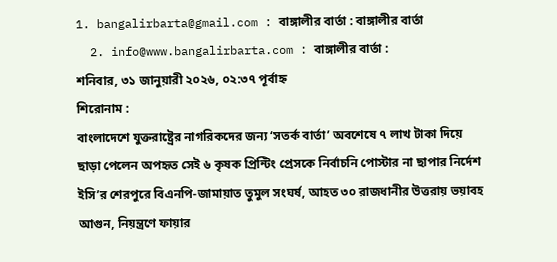1. bangalirbarta@gmail.com : বাঙ্গালীর বার্তা : বাঙ্গালীর বার্তা
  2. info@www.bangalirbarta.com : বাঙ্গালীর বার্তা :
শনিবার, ৩১ জানুয়ারী ২০২৬, ০২:৩৭ পূর্বাহ্ন
শিরোনাম :
বাংলাদেশে যুক্তরাষ্ট্রের নাগরিকদের জন্য ‘সতর্ক বার্তা’ অবশেষে ৭ লাখ টাকা দিয়ে ছাড়া পেলেন অপহৃত সেই ৬ কৃষক প্রিন্টিং প্রেসকে নির্বাচনি পোস্টার না ছাপার নির্দেশ ইসি’র শেরপুরে বিএনপি-জামায়াত তুমুল সংঘর্ষ, আহত ৩০ রাজধানীর উত্তরায় ভয়াবহ আগুন, নিয়ন্ত্রণে ফায়ার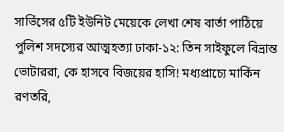সার্ভিসের ৫টি ইউনিট মেয়েকে লেখা শেষ বার্তা পাঠিয়ে পুলিশ সদস্যের আত্মহত্যা ঢাকা-১২: তিন সাইফুলে বিভ্রান্ত ভোটাররা, কে হাসবে বিজয়ের হাসি! মধ্যপ্রাচ্যে মার্কিন রণতরি,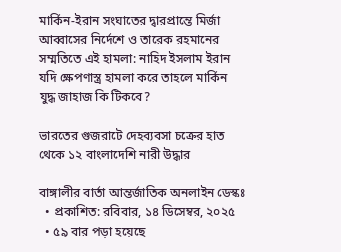মার্কিন-ইরান সংঘাতের দ্বারপ্রান্তে মির্জা আব্বাসের নির্দেশে ও তারেক রহমানের সম্মতিতে এই হামলা: নাহিদ ইসলাম ইরান যদি ক্ষেপণাস্ত্র হামলা করে তাহলে মার্কিন যুদ্ধ জাহাজ কি টিকবে?

ভারতের গুজরাটে দেহব্যবসা চক্রের হাত থেকে ১২ বাংলাদেশি নারী উদ্ধার

বাঙ্গালীর বার্তা আন্তর্জাতিক অনলাইন ডেস্কঃ
  • প্রকাশিত: রবিবার, ১৪ ডিসেম্বর, ২০২৫
  • ৫৯ বার পড়া হয়েছে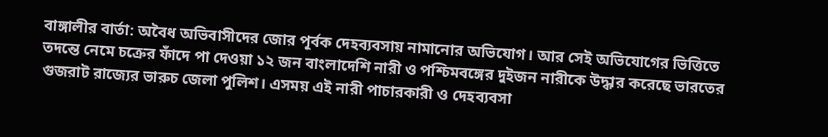বাঙ্গালীর বার্তা: অবৈধ অভিবাসীদের জোর পূর্বক দেহব্যবসায় নামানোর অভিযোগ। আর সেই অভিযোগের ভিত্তিতে তদন্তে নেমে চক্রের ফাঁদে পা দেওয়া ১২ জন বাংলাদেশি নারী ও পশ্চিমবঙ্গের দুইজন নারীকে উদ্ধার করেছে ভারতের গুজরাট রাজ্যের ভারুচ জেলা পুলিশ। এসময় এই নারী পাচারকারী ও দেহব্যবসা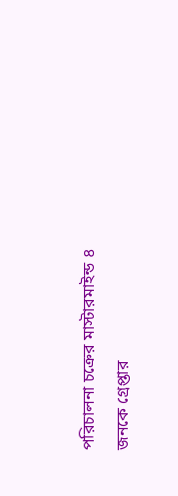পরিচালনা চক্রের মাস্টারমাইন্ড ৪ জনকে গ্রেপ্তার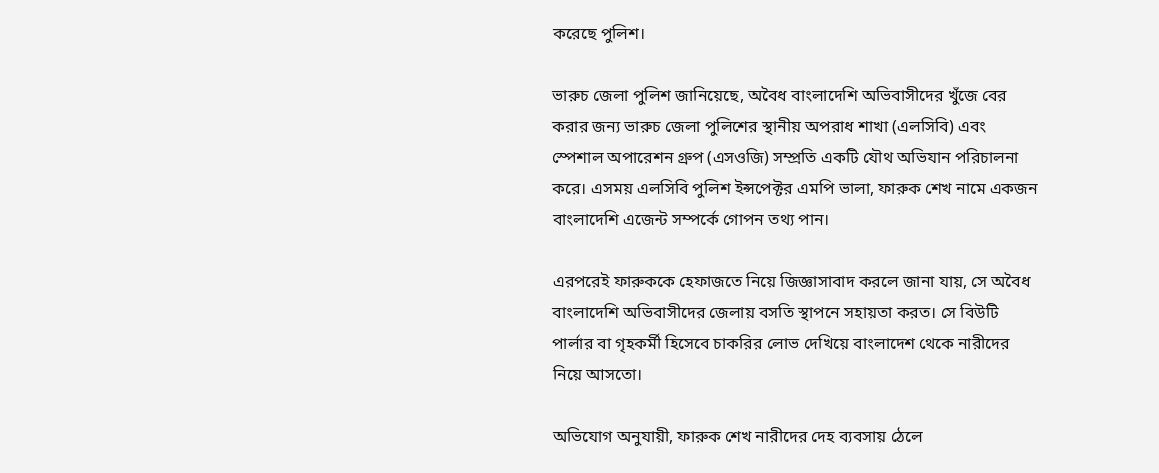করেছে পুলিশ।

ভারুচ জেলা পুলিশ জানিয়েছে, অবৈধ বাংলাদেশি অভিবাসীদের খুঁজে বের করার জন্য ভারুচ জেলা পুলিশের স্থানীয় অপরাধ শাখা (এলসিবি) এবং স্পেশাল অপারেশন গ্রুপ (এসওজি) সম্প্রতি একটি যৌথ অভিযান পরিচালনা করে। এসময় এলসিবি পুলিশ ইন্সপেক্টর এমপি ভালা, ফারুক শেখ নামে একজন বাংলাদেশি এজেন্ট সম্পর্কে গোপন তথ্য পান।

এরপরেই ফারুককে হেফাজতে নিয়ে জিজ্ঞাসাবাদ করলে জানা যায়, সে অবৈধ বাংলাদেশি অভিবাসীদের জেলায় বসতি স্থাপনে সহায়তা করত। সে বিউটি পার্লার বা গৃহকর্মী হিসেবে চাকরির লোভ দেখিয়ে বাংলাদেশ থেকে নারীদের নিয়ে আসতো।

অভিযোগ অনুযায়ী, ফারুক শেখ নারীদের দেহ ব্যবসায় ঠেলে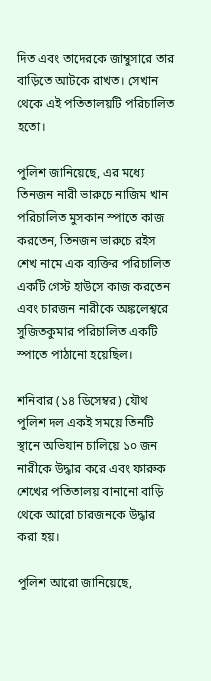দিত এবং তাদেরকে জাম্বুসারে তার বাড়িতে আটকে রাখত। সেখান থেকে এই পতিতালয়টি পরিচালিত হতো।

পুলিশ জানিয়েছে, এর মধ্যে তিনজন নারী ভারুচে নাজিম খান পরিচালিত মুসকান স্পাতে কাজ করতেন, তিনজন ভারুচে রইস শেখ নামে এক ব্যক্তির পরিচালিত একটি গেস্ট হাউসে কাজ করতেন এবং চারজন নারীকে অঙ্কলেশ্বরে সুজিতকুমার পরিচালিত একটি স্পাতে পাঠানো হয়েছিল।

শনিবার (১৪ ডিসেম্বর) যৌথ পুলিশ দল একই সময়ে তিনটি স্থানে অভিযান চালিয়ে ১০ জন নারীকে উদ্ধার করে এবং ফারুক শেখের পতিতালয় বানানো বাড়ি থেকে আরো চারজনকে উদ্ধার করা হয়।

পুলিশ আরো জানিয়েছে,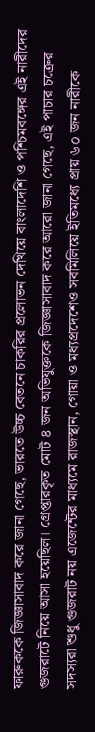ফারুককে জিজ্ঞাসাবাদ করে জানা গেছে, ভারতে উচ্চ বেতনে চাকরির প্রলোভন দেখিয়ে বাংলাদেশি ও পশ্চিমবঙ্গের এই নারীদের গুজরাটে নিয়ে আসা হয়েছিল। গ্রেপ্তারকৃত মোট ৪ জন অভিযুক্তকে জিজ্ঞাসাবাদ করে আরো জানা গেছে, এই পাচার চক্রের সদস্যরা শুধু গুজরাট নয় এজেন্টের মাধ্যমে রাজস্থান, গোয়া ও মধ্যপ্রদেশেও সবমিলিয়ে ইতিমধ্যে প্রায় ৬০ জন নারীকে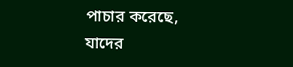পাচার করেছে, যাদের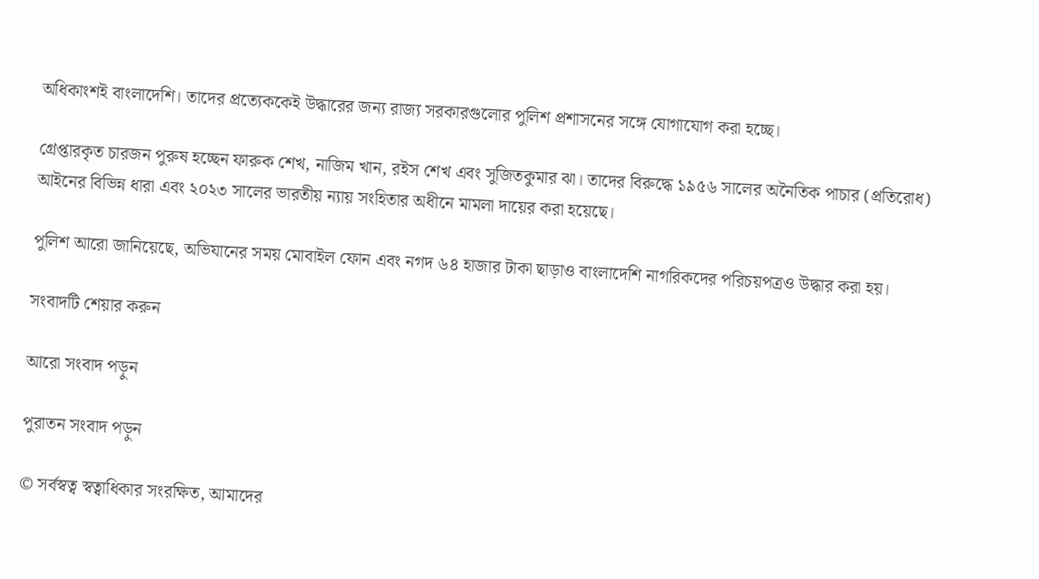অধিকাংশই বাংলাদেশি। তাদের প্রত্যেককেই উদ্ধারের জন্য রাজ্য সরকারগুলোর পুলিশ প্রশাসনের সঙ্গে যোগাযোগ করা হচ্ছে।

গ্রেপ্তারকৃত চারজন পুরুষ হচ্ছেন ফারুক শেখ, নাজিম খান, রইস শেখ এবং সুজিতকুমার ঝা। তাদের বিরুদ্ধে ১৯৫৬ সালের অনৈতিক পাচার (প্রতিরোধ) আইনের বিভিন্ন ধারা এবং ২০২৩ সালের ভারতীয় ন্যায় সংহিতার অধীনে মামলা দায়ের করা হয়েছে।

পুলিশ আরো জানিয়েছে, অভিযানের সময় মোবাইল ফোন এবং নগদ ৬৪ হাজার টাকা ছাড়াও বাংলাদেশি নাগরিকদের পরিচয়পত্রও উদ্ধার করা হয়।

সংবাদটি শেয়ার করুন

আরো সংবাদ পড়ুন

পুরাতন সংবাদ পড়ুন

© সর্বস্বত্ব স্বত্বাধিকার সংরক্ষিত, আমাদের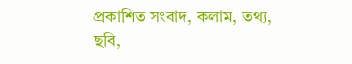প্রকাশিত সংবাদ, কলাম, তথ্য, ছবি,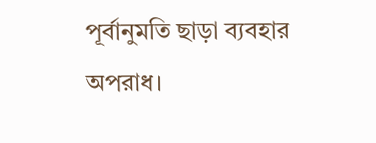পূর্বানুমতি ছাড়া ব্যবহার অপরাধ।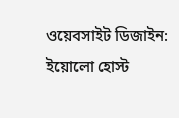ওয়েবসাইট ডিজাইন: ইয়োলো হোস্ট